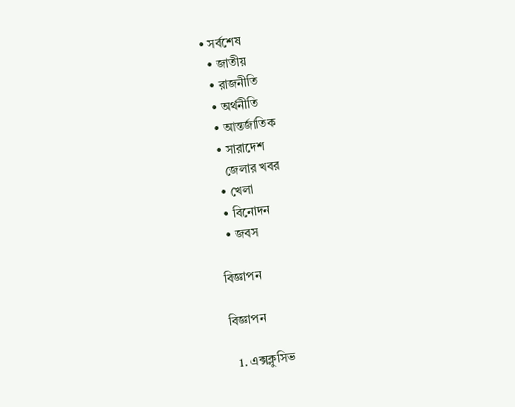• সর্বশেষ
  • জাতীয়
  • রাজনীতি
  • অর্থনীতি
  • আন্তর্জাতিক
  • সারাদেশ
    জেলার খবর
  • খেলা
  • বিনোদন
  • জবস

বিজ্ঞাপন

বিজ্ঞাপন

  1. এক্সক্লুসিভ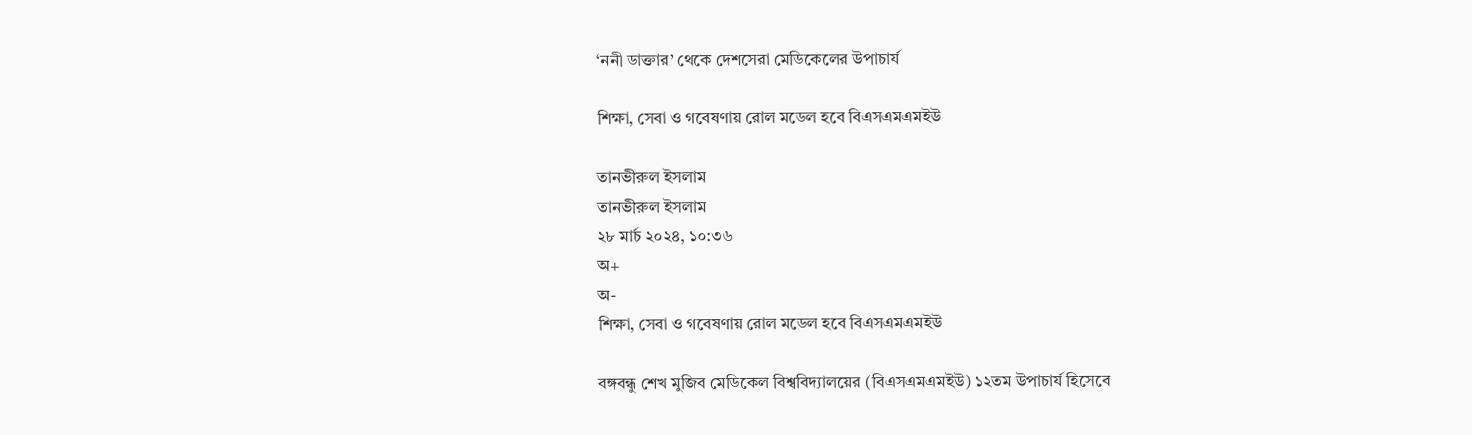‘ননী ডাক্তার’ থেকে দেশসেরা মেডিকেলের উপাচার্য

শিক্ষা, সেবা ও গবেষণায় রোল মডেল হবে বিএসএমএমইউ

তানভীরুল ইসলাম
তানভীরুল ইসলাম
২৮ মার্চ ২০২৪, ১০:৩৬
অ+
অ-
শিক্ষা, সেবা ও গবেষণায় রোল মডেল হবে বিএসএমএমইউ

বঙ্গবন্ধু শেখ মুজিব মেডিকেল বিশ্ববিদ্যালয়ের (বিএসএমএমইউ) ১২তম উপাচার্য হিসেবে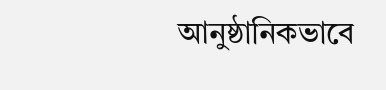আনুষ্ঠানিকভাবে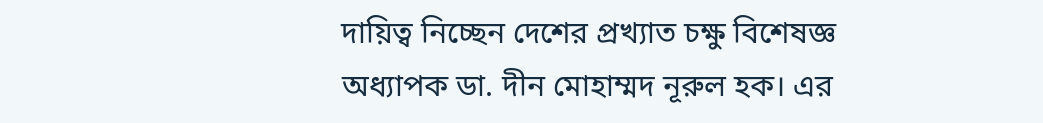দায়িত্ব নিচ্ছেন দেশের প্রখ্যাত চক্ষু বিশেষজ্ঞ অধ্যাপক ডা. দীন মোহাম্মদ নূরুল হক। এর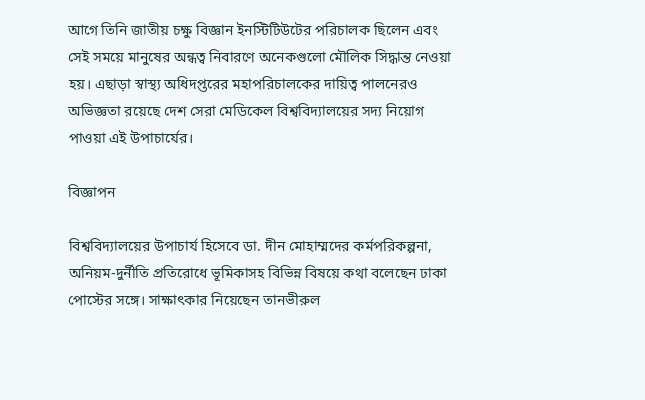আগে তিনি জাতীয় চক্ষু বিজ্ঞান ইনস্টিটিউটের পরিচালক ছিলেন এবং সেই সময়ে মানুষের অন্ধত্ব নিবারণে অনেকগুলো মৌলিক সিদ্ধান্ত নেওয়া হয়। এছাড়া স্বাস্থ্য অধিদপ্তরের মহাপরিচালকের দায়িত্ব পালনেরও অভিজ্ঞতা রয়েছে দেশ সেরা মেডিকেল বিশ্ববিদ্যালয়ের সদ্য নিয়োগ পাওয়া এই উপাচার্যের।

বিজ্ঞাপন

বিশ্ববিদ্যালয়ের উপাচার্য হিসেবে ডা. দীন মোহাম্মদের কর্মপরিকল্পনা, অনিয়ম-দুর্নীতি প্রতিরোধে ভূমিকাসহ বিভিন্ন বিষয়ে কথা বলেছেন ঢাকা পোস্টের সঙ্গে। সাক্ষাৎকার নিয়েছেন তানভীরুল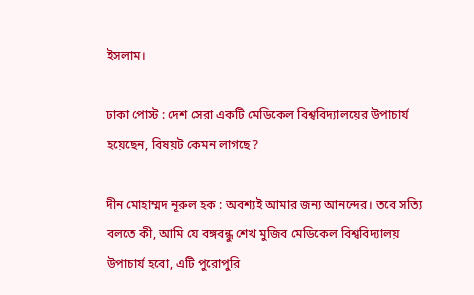ইসলাম।

ঢাকা পোস্ট : দেশ সেরা একটি মেডিকেল বিশ্ববিদ্যালয়ের উপাচার্য হয়েছেন, বিষয়ট কেমন লাগছে?

দীন মোহাম্মদ নূরুল হক : অবশ্যই আমার জন্য আনন্দের। তবে সত্যি বলতে কী, আমি যে বঙ্গবন্ধু শেখ মুজিব মেডিকেল বিশ্ববিদ্যালয় উপাচার্য হবো, এটি পুরোপুরি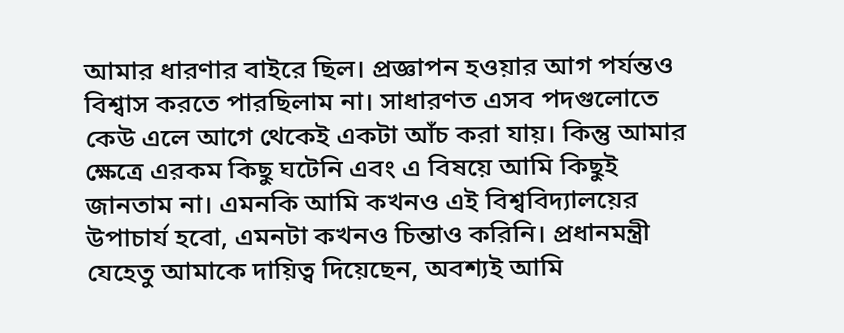আমার ধারণার বাইরে ছিল। প্রজ্ঞাপন হওয়ার আগ পর্যন্তও বিশ্বাস করতে পারছিলাম না। সাধারণত এসব পদগুলোতে কেউ এলে আগে থেকেই একটা আঁচ করা যায়। কিন্তু আমার ক্ষেত্রে এরকম কিছু ঘটেনি এবং এ বিষয়ে আমি কিছুই জানতাম না। এমনকি আমি কখনও এই বিশ্ববিদ্যালয়ের উপাচার্য হবো, এমনটা কখনও চিন্তাও করিনি। প্রধানমন্ত্রী যেহেতু আমাকে দায়িত্ব দিয়েছেন, অবশ্যই আমি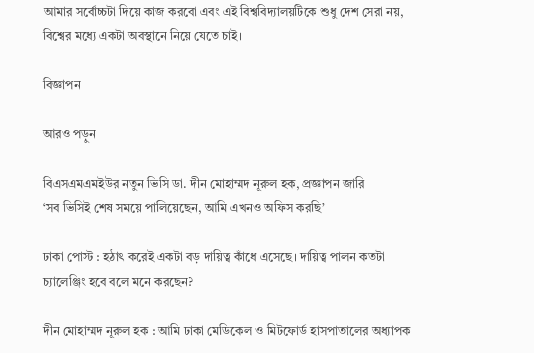আমার সর্বোচ্চটা দিয়ে কাজ করবো এবং এই বিশ্ববিদ্যালয়টিকে শুধু দেশ সেরা নয়, বিশ্বের মধ্যে একটা অবস্থানে নিয়ে যেতে চাই।

বিজ্ঞাপন

আরও পড়ুন

বিএসএমএমইউর নতুন ভিসি ডা. দীন মোহাম্মদ নূরুল হক, প্রজ্ঞাপন জারি
‘সব ভিসিই শেষ সময়ে পালিয়েছেন, আমি এখনও অফিস করছি’

ঢাকা পোস্ট : হঠাৎ করেই একটা বড় দায়িত্ব কাঁধে এসেছে। দায়িত্ব পালন কতটা চ্যালেঞ্জিং হবে বলে মনে করছেন?

দীন মোহাম্মদ নূরুল হক : আমি ঢাকা মেডিকেল ও মিটফোর্ড হাসপাতালের অধ্যাপক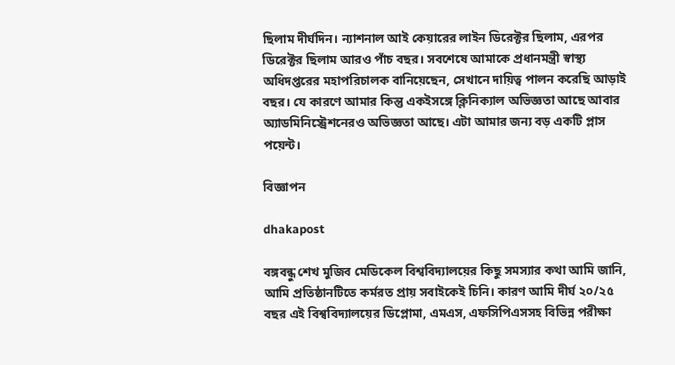ছিলাম দীর্ঘদিন। ন্যাশনাল আই কেয়ারের লাইন ডিরেক্টর ছিলাম, এরপর ডিরেক্টর ছিলাম আরও পাঁচ বছর। সবশেষে আমাকে প্রধানমন্ত্রী স্বাস্থ্য অধিদপ্তরের মহাপরিচালক বানিয়েছেন, সেখানে দায়িত্ব পালন করেছি আড়াই বছর। যে কারণে আমার কিন্তু একইসঙ্গে ক্লিনিক্যাল অভিজ্ঞতা আছে আবার অ্যাডমিনিস্ট্রেশনেরও অভিজ্ঞতা আছে। এটা আমার জন্য বড় একটি প্লাস পয়েন্ট।

বিজ্ঞাপন

dhakapost

বঙ্গবন্ধু শেখ মুজিব মেডিকেল বিশ্ববিদ্যালয়ের কিছু সমস্যার কথা আমি জানি, আমি প্রতিষ্ঠানটিতে কর্মরত প্রায় সবাইকেই চিনি। কারণ আমি দীর্ঘ ২০/২৫ বছর এই বিশ্ববিদ্যালয়ের ডিপ্লোমা, এমএস, এফসিপিএসসহ বিভিন্ন পরীক্ষা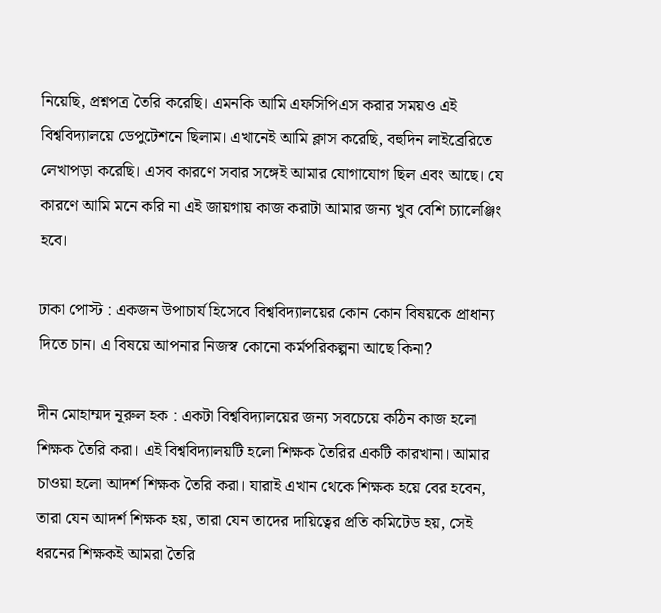নিয়েছি, প্রশ্নপত্র তৈরি করেছি। এমনকি আমি এফসিপিএস করার সময়ও এই বিশ্ববিদ্যালয়ে ডেপুটেশনে ছিলাম। এখানেই আমি ক্লাস করেছি, বহুদিন লাইব্রেরিতে লেখাপড়া করেছি। এসব কারণে সবার সঙ্গেই আমার যোগাযোগ ছিল এবং আছে। যে কারণে আমি মনে করি না এই জায়গায় কাজ করাটা আমার জন্য খুব বেশি চ্যালেঞ্জিং হবে।

ঢাকা পোস্ট : একজন উপাচার্য হিসেবে বিশ্ববিদ্যালয়ের কোন কোন বিষয়কে প্রাধান্য দিতে চান। এ বিষয়ে আপনার নিজস্ব কোনো কর্মপরিকল্পনা আছে কিনা?

দীন মোহাম্মদ নূরুল হক : একটা বিশ্ববিদ্যালয়ের জন্য সবচেয়ে কঠিন কাজ হলো শিক্ষক তৈরি করা। এই বিশ্ববিদ্যালয়টি হলো শিক্ষক তৈরির একটি কারখানা। আমার চাওয়া হলো আদর্শ শিক্ষক তৈরি করা। যারাই এখান থেকে শিক্ষক হয়ে বের হবেন, তারা যেন আদর্শ শিক্ষক হয়, তারা যেন তাদের দায়িত্বের প্রতি কমিটেড হয়, সেই ধরনের শিক্ষকই আমরা তৈরি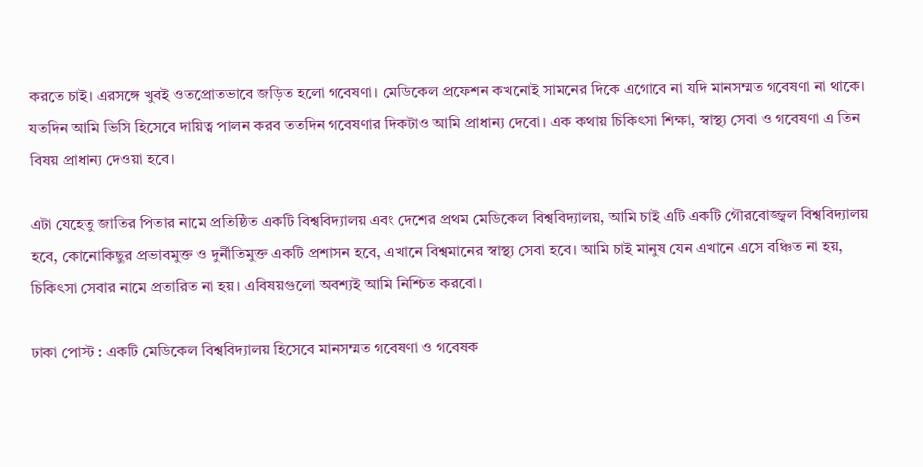করতে চাই। এরসঙ্গে খুবই ওতপ্রোতভাবে জড়িত হলো গবেষণা। মেডিকেল প্রফেশন কখনোই সামনের দিকে এগোবে না যদি মানসম্মত গবেষণা না থাকে। যতদিন আমি ভিসি হিসেবে দায়িত্ব পালন করব ততদিন গবেষণার দিকটাও আমি প্রাধান্য দেবো। এক কথায় চিকিৎসা শিক্ষা, স্বাস্থ্য সেবা ও গবেষণা এ তিন বিষয় প্রাধান্য দেওয়া হবে।

এটা যেহেতু জাতির পিতার নামে প্রতিষ্ঠিত একটি বিশ্ববিদ্যালয় এবং দেশের প্রথম মেডিকেল বিশ্ববিদ্যালয়, আমি চাই এটি একটি গৌরবোজ্জ্বল বিশ্ববিদ্যালয় হবে, কোনোকিছুর প্রভাবমুক্ত ও দুর্নীতিমুক্ত একটি প্রশাসন হবে, এখানে বিশ্বমানের স্বাস্থ্য সেবা হবে। আমি চাই মানুষ যেন এখানে এসে বঞ্চিত না হয়, চিকিৎসা সেবার নামে প্রতারিত না হয়। এবিষয়গুলো অবশ্যই আমি নিশ্চিত করবো।

ঢাকা পোস্ট : একটি মেডিকেল বিশ্ববিদ্যালয় হিসেবে মানসম্মত গবেষণা ও গবেষক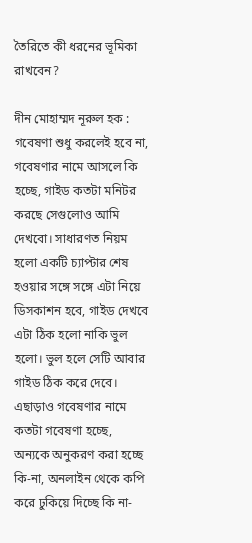তৈরিতে কী ধরনের ভূমিকা রাখবেন?

দীন মোহাম্মদ নূরুল হক : গবেষণা শুধু করলেই হবে না, গবেষণার নামে আসলে কি হচ্ছে, গাইড কতটা মনিটর করছে সেগুলোও আমি দেখবো। সাধারণত নিয়ম হলো একটি চ্যাপ্টার শেষ হওয়ার সঙ্গে সঙ্গে এটা নিয়ে ডিসকাশন হবে, গাইড দেখবে এটা ঠিক হলো নাকি ভুল হলো। ভুল হলে সেটি আবার গাইড ঠিক করে দেবে। এছাড়াও গবেষণার নামে কতটা গবেষণা হচ্ছে, অন্যকে অনুকরণ করা হচ্ছে কি-না, অনলাইন থেকে কপি করে ঢুকিয়ে দিচ্ছে কি না-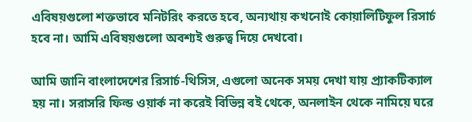এবিষয়গুলো শক্তভাবে মনিটরিং করতে হবে, অন্যথায় কখনোই কোয়ালিটিফুল রিসার্চ হবে না। আমি এবিষয়গুলো অবশ্যই গুরুত্ব দিয়ে দেখবো।

আমি জানি বাংলাদেশের রিসার্চ-থিসিস, এগুলো অনেক সময় দেখা যায় প্র্যাকটিক্যাল হয় না। সরাসরি ফিল্ড ওয়ার্ক না করেই বিভিন্ন বই থেকে, অনলাইন থেকে নামিয়ে ঘরে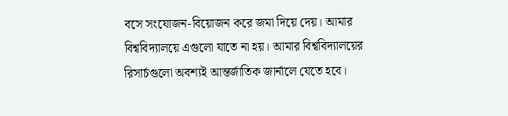বসে সংযোজন-বিয়োজন করে জমা দিয়ে দেয়। আমার বিশ্ববিদ্যালয়ে এগুলো যাতে না হয়। আমার বিশ্ববিদ্যালয়ের রিসার্চগুলো অবশ্যই আন্তর্জাতিক জার্নালে যেতে হবে।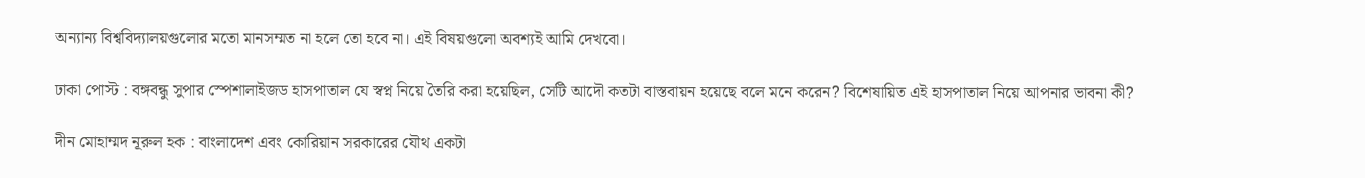অন্যান্য বিশ্ববিদ্যালয়গুলোর মতো মানসম্মত না হলে তো হবে না। এই বিষয়গুলো অবশ্যই আমি দেখবো।

ঢাকা পোস্ট : বঙ্গবন্ধু সুপার স্পেশালাইজড হাসপাতাল যে স্বপ্ন নিয়ে তৈরি করা হয়েছিল, সেটি আদৌ কতটা বাস্তবায়ন হয়েছে বলে মনে করেন? বিশেষায়িত এই হাসপাতাল নিয়ে আপনার ভাবনা কী?

দীন মোহাম্মদ নূরুল হক : বাংলাদেশ এবং কোরিয়ান সরকারের যৌথ একটা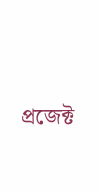প্রজেক্ট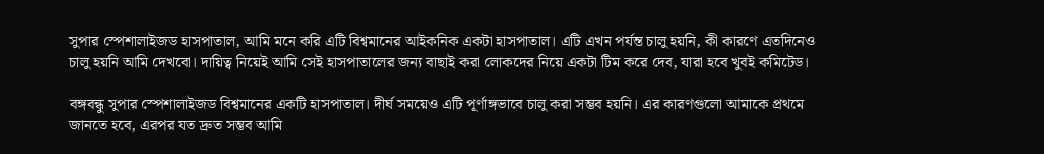সুপার স্পেশালাইজড হাসপাতাল, আমি মনে করি এটি বিশ্বমানের আইকনিক একটা হাসপাতাল। এটি এখন পর্যন্ত চালু হয়নি, কী কারণে এতদিনেও চালু হয়নি আমি দেখবো। দায়িত্ব নিয়েই আমি সেই হাসপাতালের জন্য বাছাই করা লোকদের নিয়ে একটা টিম করে দেব, যারা হবে খুবই কমিটেড।

বঙ্গবন্ধু সুপার স্পেশালাইজড বিশ্বমানের একটি হাসপাতাল। দীর্ঘ সময়েও এটি পূর্ণাঙ্গভাবে চালু করা সম্ভব হয়নি। এর কারণগুলো আমাকে প্রথমে জানতে হবে, এরপর যত দ্রুত সম্ভব আমি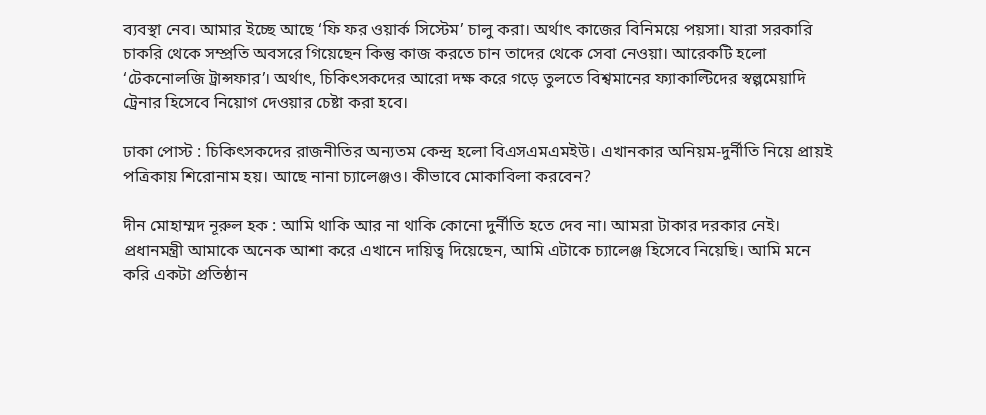ব্যবস্থা নেব। আমার ইচ্ছে আছে ‘ফি ফর ওয়ার্ক সিস্টেম’ চালু করা। অর্থাৎ কাজের বিনিময়ে পয়সা। যারা সরকারি চাকরি থেকে সম্প্রতি অবসরে গিয়েছেন কিন্তু কাজ করতে চান তাদের থেকে সেবা নেওয়া। আরেকটি হলো ‘টেকনোলজি ট্রান্সফার’। অর্থাৎ, চিকিৎসকদের আরো দক্ষ করে গড়ে তুলতে বিশ্বমানের ফ্যাকাল্টিদের স্বল্পমেয়াদি ট্রেনার হিসেবে নিয়োগ দেওয়ার চেষ্টা করা হবে।

ঢাকা পোস্ট : চিকিৎসকদের রাজনীতির অন্যতম কেন্দ্র হলো বিএসএমএমইউ। এখানকার অনিয়ম-দুর্নীতি নিয়ে প্রায়ই পত্রিকায় শিরোনাম হয়। আছে নানা চ্যালেঞ্জও। কীভাবে মোকাবিলা করবেন?

দীন মোহাম্মদ নূরুল হক : আমি থাকি আর না থাকি কোনো দুর্নীতি হতে দেব না। আমরা টাকার দরকার নেই। প্রধানমন্ত্রী আমাকে অনেক আশা করে এখানে দায়িত্ব দিয়েছেন, আমি এটাকে চ্যালেঞ্জ হিসেবে নিয়েছি। আমি মনে করি একটা প্রতিষ্ঠান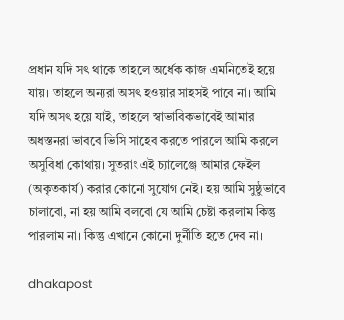প্রধান যদি সৎ থাকে তাহলে অর্ধেক কাজ এমনিতেই হয়ে যায়। তাহলে অন্যরা অসৎ হওয়ার সাহসই পাবে না। আমি যদি অসৎ হয়ে যাই, তাহলে স্বাভাবিকভাবেই আমার অধস্তনরা ভাববে ভিসি সাহেব করতে পারলে আমি করলে অসুবিধা কোথায়। সুতরাং এই চ্যালেঞ্জে আমার ফেইল (অকৃতকার্য) করার কোনো সুযোগ নেই। হয় আমি সুষ্ঠুভাবে চালাবো, না হয় আমি বলবো যে আমি চেষ্টা করলাম কিন্তু পারলাম না। কিন্তু এখানে কোনো দুর্নীতি হতে দেব না।

dhakapost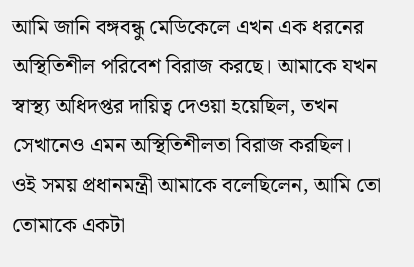আমি জানি বঙ্গবন্ধু মেডিকেলে এখন এক ধরনের অস্থিতিশীল পরিবেশ বিরাজ করছে। আমাকে যখন স্বাস্থ্য অধিদপ্তর দায়িত্ব দেওয়া হয়েছিল, তখন সেখানেও এমন অস্থিতিশীলতা বিরাজ করছিল। ওই সময় প্রধানমন্ত্রী আমাকে বলেছিলেন, আমি তো তোমাকে একটা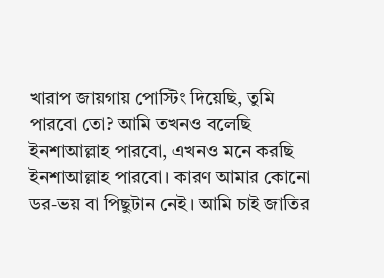খারাপ জায়গায় পোস্টিং দিয়েছি, তুমি পারবো তো? আমি তখনও বলেছি ইনশাআল্লাহ পারবো, এখনও মনে করছি ইনশাআল্লাহ পারবো। কারণ আমার কোনো ডর-ভয় বা পিছুটান নেই। আমি চাই জাতির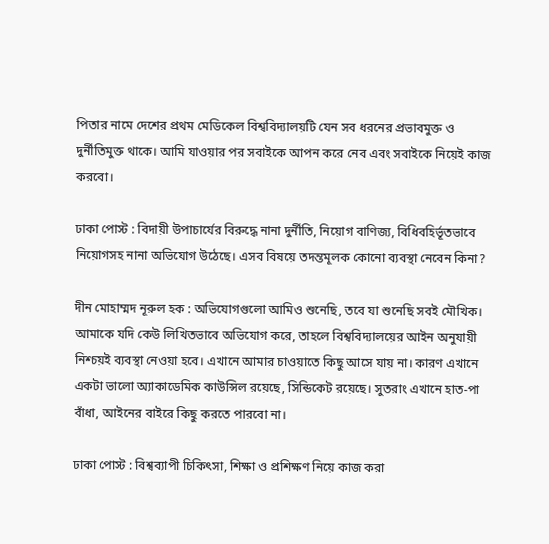পিতার নামে দেশের প্রথম মেডিকেল বিশ্ববিদ্যালয়টি যেন সব ধরনের প্রভাবমুক্ত ও দুর্নীতিমুক্ত থাকে। আমি যাওয়ার পর সবাইকে আপন করে নেব এবং সবাইকে নিয়েই কাজ করবো।

ঢাকা পোস্ট : বিদায়ী উপাচার্যের বিরুদ্ধে নানা দুর্নীতি, নিয়োগ বাণিজ্য, বিধিবহির্ভূতভাবে নিয়োগসহ নানা অভিযোগ উঠেছে। এসব বিষয়ে তদন্তমূলক কোনো ব্যবস্থা নেবেন কিনা?

দীন মোহাম্মদ নূরুল হক : অভিযোগগুলো আমিও শুনেছি, তবে যা শুনেছি সবই মৌখিক। আমাকে যদি কেউ লিখিতভাবে অভিযোগ করে, তাহলে বিশ্ববিদ্যালয়ের আইন অনুযায়ী নিশ্চয়ই ব্যবস্থা নেওয়া হবে। এখানে আমার চাওয়াতে কিছু আসে যায় না। কারণ এখানে একটা ভালো অ্যাকাডেমিক কাউন্সিল রয়েছে, সিন্ডিকেট রয়েছে। সুতরাং এখানে হাত-পা বাঁধা, আইনের বাইরে কিছু করতে পারবো না।

ঢাকা পোস্ট : বিশ্বব্যাপী চিকিৎসা, শিক্ষা ও প্রশিক্ষণ নিয়ে কাজ করা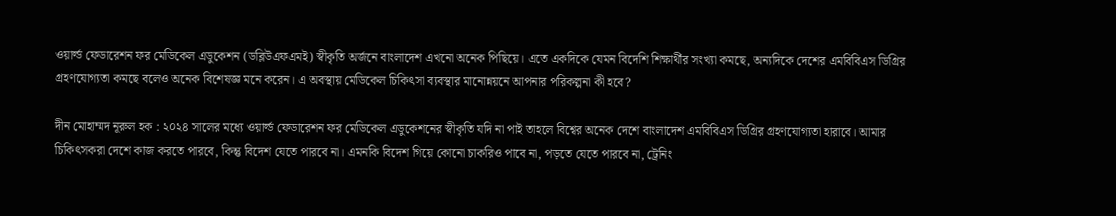ওয়ার্ল্ড ফেডারেশন ফর মেডিকেল এডুকেশন (ডব্লিউএফএমই) স্বীকৃতি অর্জনে বাংলাদেশ এখনো অনেক পিছিয়ে। এতে একদিকে যেমন বিদেশি শিক্ষার্থীর সংখ্যা কমছে, অন্যদিকে দেশের এমবিবিএস ডিগ্রির গ্রহণযোগ্যতা কমছে বলেও অনেক বিশেষজ্ঞ মনে করেন। এ অবস্থায় মেডিকেল চিকিৎসা ব্যবস্থার মানোন্নয়নে আপনার পরিকল্পনা কী হবে?

দীন মোহাম্মদ নূরুল হক : ২০২৪ সালের মধ্যে ওয়ার্ল্ড ফেডারেশন ফর মেডিকেল এডুকেশনের স্বীকৃতি যদি না পাই তাহলে বিশ্বের অনেক দেশে বাংলাদেশ এমবিবিএস ডিগ্রির গ্রহণযোগ্যতা হারাবে। আমার চিকিৎসকরা দেশে কাজ করতে পারবে, কিন্তু বিদেশ যেতে পারবে না। এমনকি বিদেশ গিয়ে কোনো চাকরিও পাবে না, পড়তে যেতে পারবে না, ট্রেনিং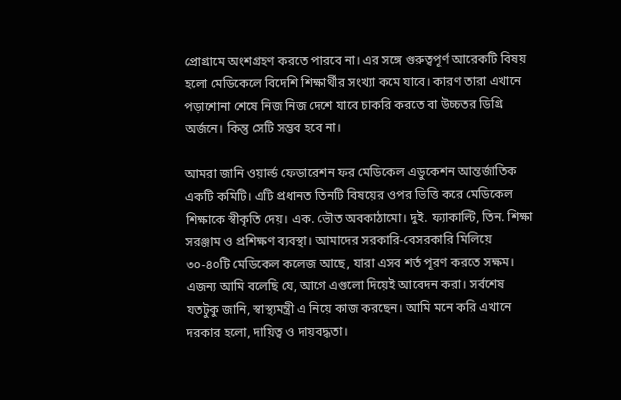প্রোগ্রামে অংশগ্রহণ করতে পারবে না। এর সঙ্গে গুরুত্বপূর্ণ আরেকটি বিষয় হলো মেডিকেলে বিদেশি শিক্ষার্থীর সংখ্যা কমে যাবে। কারণ তারা এখানে পড়াশোনা শেষে নিজ নিজ দেশে যাবে চাকরি করতে বা উচ্চতর ডিগ্রি অর্জনে। কিন্তু সেটি সম্ভব হবে না।

আমরা জানি ওয়ার্ল্ড ফেডারেশন ফর মেডিকেল এডুকেশন আন্তর্জাতিক একটি কমিটি। এটি প্রধানত তিনটি বিষয়ের ওপর ভিত্তি করে মেডিকেল শিক্ষাকে স্বীকৃতি দেয়। এক. ভৌত অবকাঠামো। দুই. ফ্যাকাল্টি, তিন. শিক্ষা সরঞ্জাম ও প্রশিক্ষণ ব্যবস্থা। আমাদের সরকারি-বেসরকারি মিলিয়ে ৩০-৪০টি মেডিকেল কলেজ আছে, যারা এসব শর্ত পূরণ করতে সক্ষম। এজন্য আমি বলেছি যে, আগে এগুলো দিয়েই আবেদন করা। সর্বশেষ যতটুকু জানি, স্বাস্থ্যমন্ত্রী এ নিয়ে কাজ করছেন। আমি মনে করি এখানে দরকার হলো, দায়িত্ব ও দায়বদ্ধতা।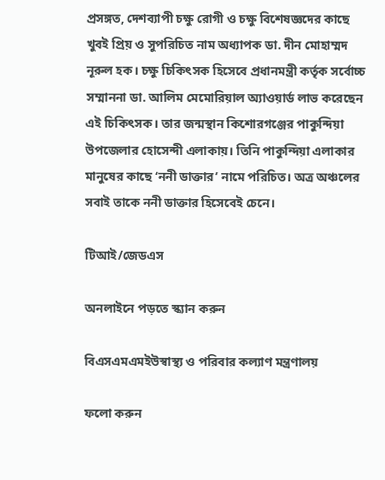প্রসঙ্গত, দেশব্যাপী চক্ষু রোগী ও চক্ষু বিশেষজ্ঞদের কাছে খুবই প্রিয় ও সুপরিচিত নাম অধ্যাপক ডা. দীন মোহাম্মদ নূরুল হক। চক্ষু চিকিৎসক হিসেবে প্রধানমন্ত্রী কর্তৃক সর্বোচ্চ সম্মাননা ডা. আলিম মেমোরিয়াল অ্যাওয়ার্ড লাভ করেছেন এই চিকিৎসক। তার জন্মস্থান কিশোরগঞ্জের পাকুন্দিয়া উপজেলার হোসেন্দী এলাকায়। তিনি পাকুন্দিয়া এলাকার মানুষের কাছে ‘ননী ডাক্তার’ নামে পরিচিত। অত্র অঞ্চলের সবাই তাকে ননী ডাক্তার হিসেবেই চেনে।

টিআই/জেডএস

অনলাইনে পড়তে স্ক্যান করুন

বিএসএমএমইউস্বাস্থ্য ও পরিবার কল্যাণ মন্ত্রণালয়

ফলো করুন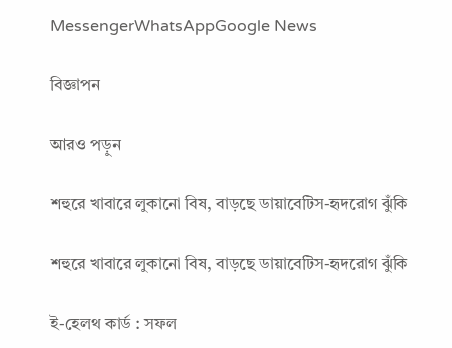MessengerWhatsAppGoogle News

বিজ্ঞাপন

আরও পড়ুন

শহুরে খাবারে লুকানো বিষ, বাড়ছে ডায়াবেটিস-হৃদরোগ ঝুঁকি

শহুরে খাবারে লুকানো বিষ, বাড়ছে ডায়াবেটিস-হৃদরোগ ঝুঁকি

ই-হেলথ কার্ড : সফল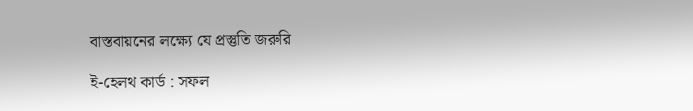বাস্তবায়নের লক্ষ্যে যে প্রস্তুতি জরুরি

ই-হেলথ কার্ড : সফল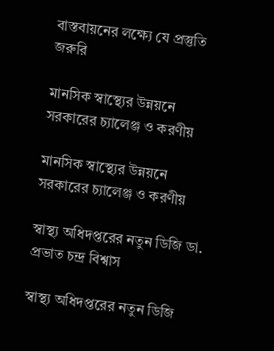বাস্তবায়নের লক্ষ্যে যে প্রস্তুতি জরুরি

মানসিক স্বাস্থ্যের উন্নয়নে সরকারের চ্যালেঞ্জ ও করণীয়

মানসিক স্বাস্থ্যের উন্নয়নে সরকারের চ্যালেঞ্জ ও করণীয়

স্বাস্থ্য অধিদপ্তরের নতুন ডিজি ডা. প্রভাত চন্দ্র বিশ্বাস

স্বাস্থ্য অধিদপ্তরের নতুন ডিজি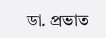ডা. প্রভাত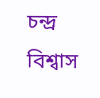চন্দ্র বিশ্বাস